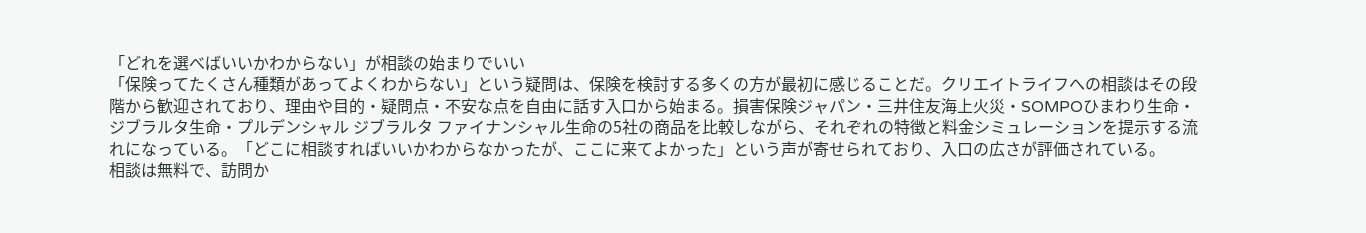「どれを選べばいいかわからない」が相談の始まりでいい
「保険ってたくさん種類があってよくわからない」という疑問は、保険を検討する多くの方が最初に感じることだ。クリエイトライフへの相談はその段階から歓迎されており、理由や目的・疑問点・不安な点を自由に話す入口から始まる。損害保険ジャパン・三井住友海上火災・SOMPOひまわり生命・ジブラルタ生命・プルデンシャル ジブラルタ ファイナンシャル生命の5社の商品を比較しながら、それぞれの特徴と料金シミュレーションを提示する流れになっている。「どこに相談すればいいかわからなかったが、ここに来てよかった」という声が寄せられており、入口の広さが評価されている。
相談は無料で、訪問か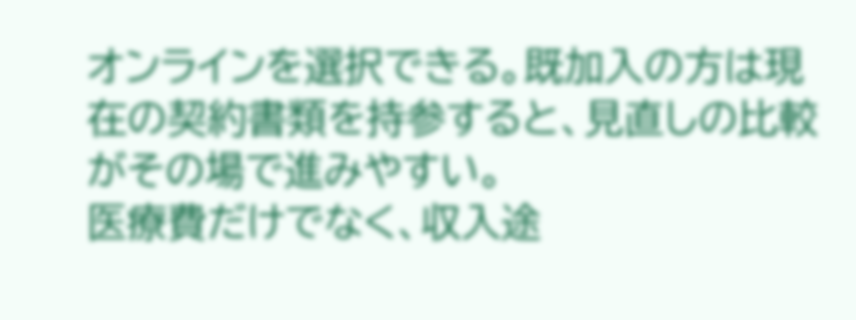オンラインを選択できる。既加入の方は現在の契約書類を持参すると、見直しの比較がその場で進みやすい。
医療費だけでなく、収入途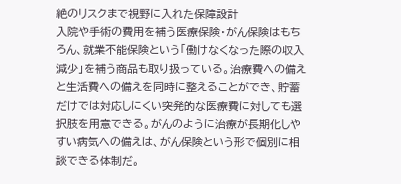絶のリスクまで視野に入れた保障設計
入院や手術の費用を補う医療保険・がん保険はもちろん、就業不能保険という「働けなくなった際の収入減少」を補う商品も取り扱っている。治療費への備えと生活費への備えを同時に整えることができ、貯蓄だけでは対応しにくい突発的な医療費に対しても選択肢を用意できる。がんのように治療が長期化しやすい病気への備えは、がん保険という形で個別に相談できる体制だ。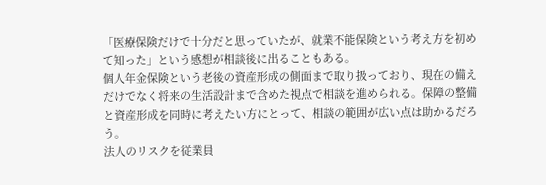「医療保険だけで十分だと思っていたが、就業不能保険という考え方を初めて知った」という感想が相談後に出ることもある。
個人年金保険という老後の資産形成の側面まで取り扱っており、現在の備えだけでなく将来の生活設計まで含めた視点で相談を進められる。保障の整備と資産形成を同時に考えたい方にとって、相談の範囲が広い点は助かるだろう。
法人のリスクを従業員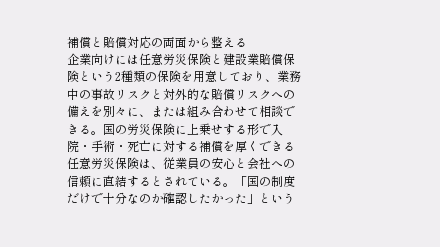補償と賠償対応の両面から整える
企業向けには任意労災保険と建設業賠償保険という2種類の保険を用意しており、業務中の事故リスクと対外的な賠償リスクへの備えを別々に、または組み合わせて相談できる。国の労災保険に上乗せする形で入院・手術・死亡に対する補償を厚くできる任意労災保険は、従業員の安心と会社への信頼に直結するとされている。「国の制度だけで十分なのか確認したかった」という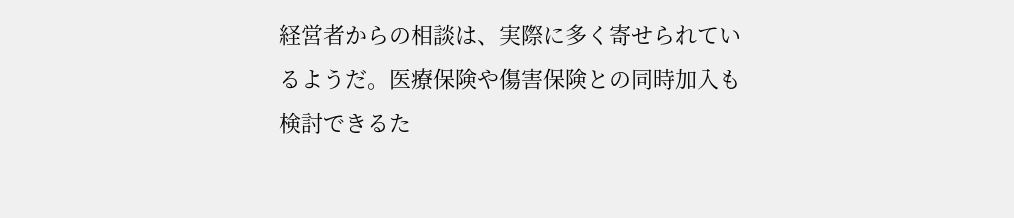経営者からの相談は、実際に多く寄せられているようだ。医療保険や傷害保険との同時加入も検討できるた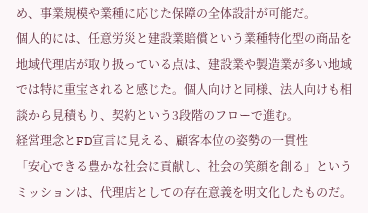め、事業規模や業種に応じた保障の全体設計が可能だ。
個人的には、任意労災と建設業賠償という業種特化型の商品を地域代理店が取り扱っている点は、建設業や製造業が多い地域では特に重宝されると感じた。個人向けと同様、法人向けも相談から見積もり、契約という3段階のフローで進む。
経営理念とFD宣言に見える、顧客本位の姿勢の一貫性
「安心できる豊かな社会に貢献し、社会の笑顔を創る」というミッションは、代理店としての存在意義を明文化したものだ。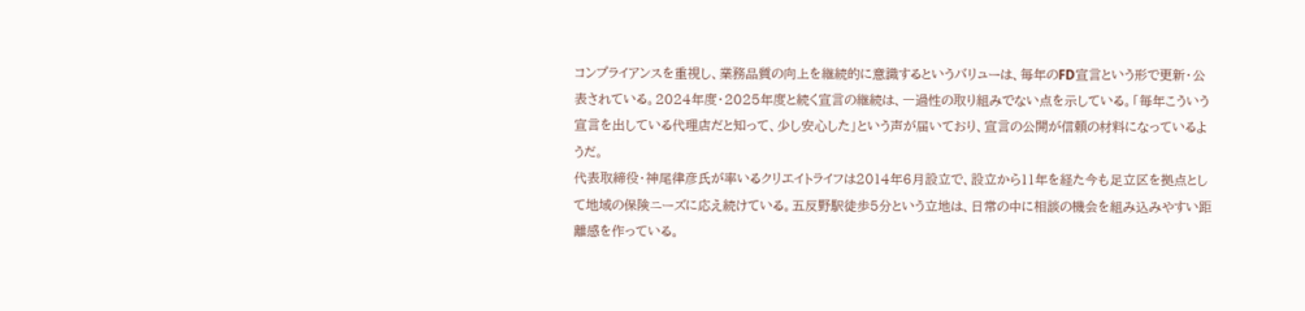コンプライアンスを重視し、業務品質の向上を継続的に意識するというバリューは、毎年のFD宣言という形で更新・公表されている。2024年度・2025年度と続く宣言の継続は、一過性の取り組みでない点を示している。「毎年こういう宣言を出している代理店だと知って、少し安心した」という声が届いており、宣言の公開が信頼の材料になっているようだ。
代表取締役・神尾律彦氏が率いるクリエイトライフは2014年6月設立で、設立から11年を経た今も足立区を拠点として地域の保険ニーズに応え続けている。五反野駅徒歩5分という立地は、日常の中に相談の機会を組み込みやすい距離感を作っている。